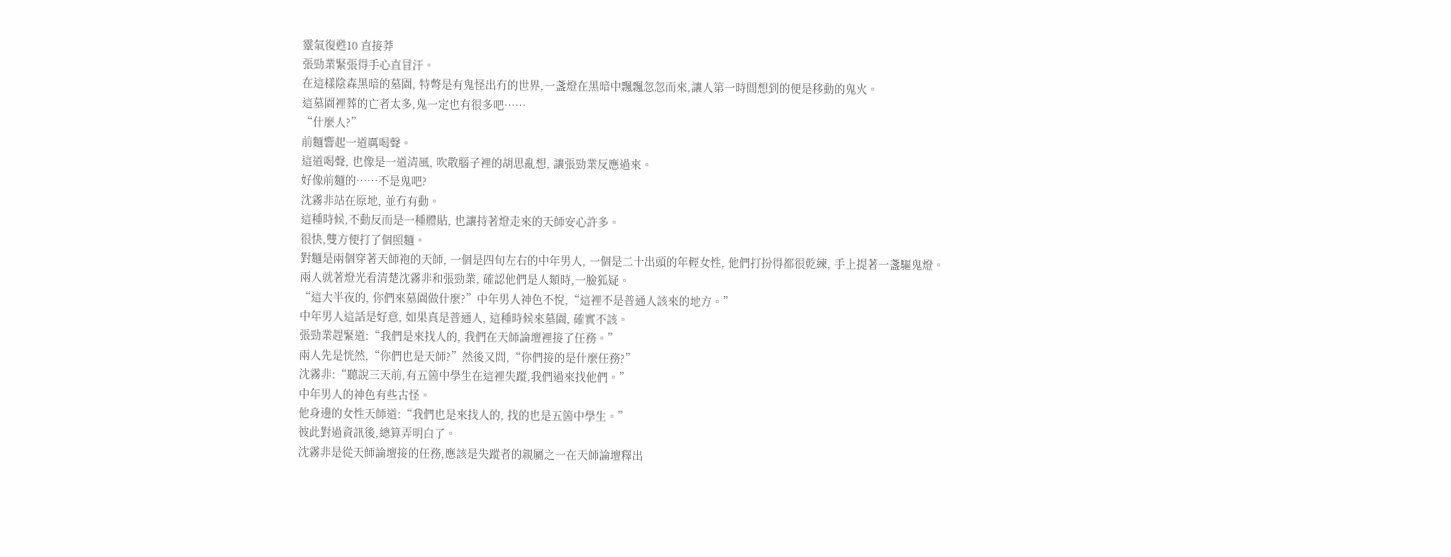靈氣復甦10 直接莽
張勁業緊張得手心直冒汗。
在這樣陰森黑暗的墓園, 特彆是有鬼怪出冇的世界,一盞燈在黑暗中飄飄忽忽而來,讓人第一時間想到的便是移動的鬼火。
這墓園裡葬的亡者太多,鬼一定也有很多吧……
“什麼人?”
前麵響起一道厲喝聲。
這道喝聲, 也像是一道清風, 吹散腦子裡的胡思亂想, 讓張勁業反應過來。
好像前麵的……不是鬼吧?
沈霧非站在原地, 並冇有動。
這種時候,不動反而是一種體貼, 也讓持著燈走來的天師安心許多。
很快,雙方便打了個照麵。
對麵是兩個穿著天師袍的天師, 一個是四旬左右的中年男人, 一個是二十出頭的年輕女性, 他們打扮得都很乾練, 手上提著一盞驅鬼燈。
兩人就著燈光看清楚沈霧非和張勁業, 確認他們是人類時,一臉狐疑。
“這大半夜的, 你們來墓園做什麼?”中年男人神色不悅,“這裡不是普通人該來的地方。”
中年男人這話是好意, 如果真是普通人, 這種時候來墓園, 確實不該。
張勁業趕緊道:“我們是來找人的, 我們在天師論壇裡接了任務。”
兩人先是恍然,“你們也是天師?”然後又問,“你們接的是什麼任務?”
沈霧非:“聽說三天前,有五箇中學生在這裡失蹤,我們過來找他們。”
中年男人的神色有些古怪。
他身邊的女性天師道:“我們也是來找人的, 找的也是五箇中學生。”
彼此對過資訊後,總算弄明白了。
沈霧非是從天師論壇接的任務,應該是失蹤者的親屬之一在天師論壇釋出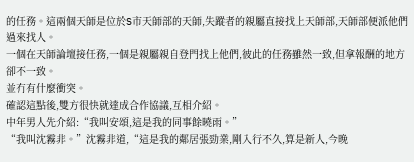的任務。這兩個天師是位於S市天師部的天師,失蹤者的親屬直接找上天師部,天師部便派他們過來找人。
一個在天師論壇接任務,一個是親屬親自登門找上他們,彼此的任務雖然一致,但拿報酬的地方卻不一致。
並冇有什麼衝突。
確認這點後,雙方很快就達成合作協議,互相介紹。
中年男人先介紹:“我叫安頌,這是我的同事餘曉雨。”
“我叫沈霧非。”沈霧非道,“這是我的鄰居張勁業,剛入行不久,算是新人,今晚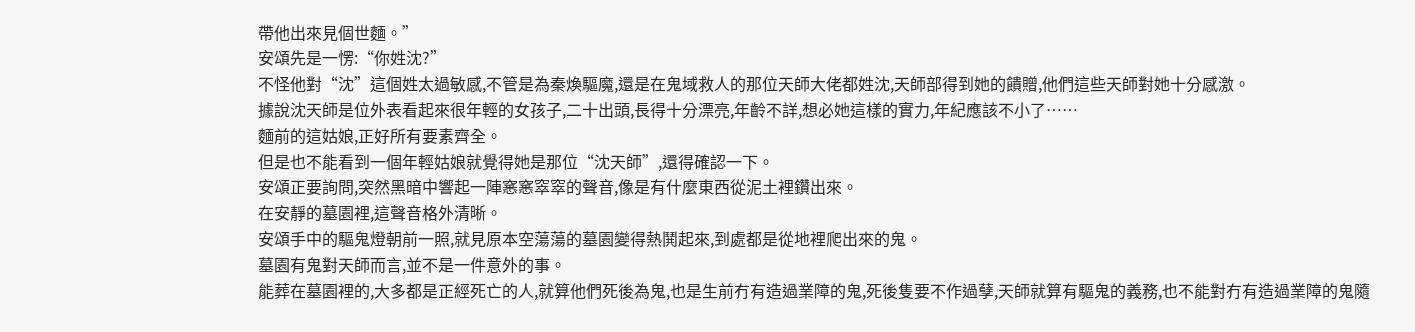帶他出來見個世麵。”
安頌先是一愣:“你姓沈?”
不怪他對“沈”這個姓太過敏感,不管是為秦煥驅魔,還是在鬼域救人的那位天師大佬都姓沈,天師部得到她的饋贈,他們這些天師對她十分感激。
據說沈天師是位外表看起來很年輕的女孩子,二十出頭,長得十分漂亮,年齡不詳,想必她這樣的實力,年紀應該不小了……
麵前的這姑娘,正好所有要素齊全。
但是也不能看到一個年輕姑娘就覺得她是那位“沈天師”,還得確認一下。
安頌正要詢問,突然黑暗中響起一陣窸窸窣窣的聲音,像是有什麼東西從泥土裡鑽出來。
在安靜的墓園裡,這聲音格外清晰。
安頌手中的驅鬼燈朝前一照,就見原本空蕩蕩的墓園變得熱鬨起來,到處都是從地裡爬出來的鬼。
墓園有鬼對天師而言,並不是一件意外的事。
能葬在墓園裡的,大多都是正經死亡的人,就算他們死後為鬼,也是生前冇有造過業障的鬼,死後隻要不作過孽,天師就算有驅鬼的義務,也不能對冇有造過業障的鬼隨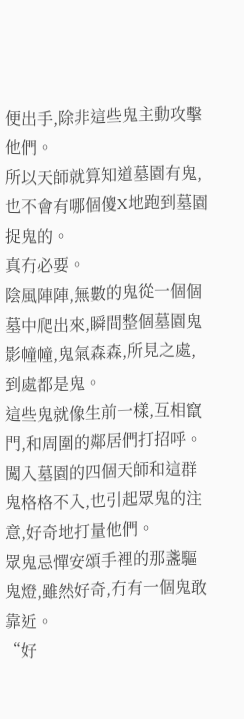便出手,除非這些鬼主動攻擊他們。
所以天師就算知道墓園有鬼,也不會有哪個傻X地跑到墓園捉鬼的。
真冇必要。
陰風陣陣,無數的鬼從一個個墓中爬出來,瞬間整個墓園鬼影幢幢,鬼氣森森,所見之處,到處都是鬼。
這些鬼就像生前一樣,互相竄門,和周圍的鄰居們打招呼。
闖入墓園的四個天師和這群鬼格格不入,也引起眾鬼的注意,好奇地打量他們。
眾鬼忌憚安頌手裡的那盞驅鬼燈,雖然好奇,冇有一個鬼敢靠近。
“好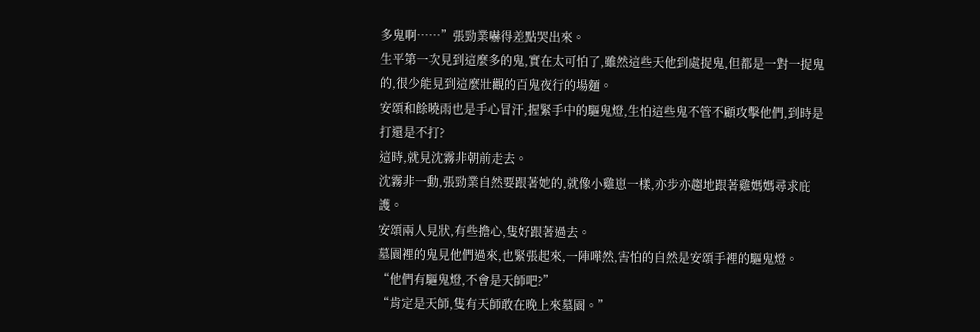多鬼啊……”張勁業嚇得差點哭出來。
生平第一次見到這麼多的鬼,實在太可怕了,雖然這些天他到處捉鬼,但都是一對一捉鬼的,很少能見到這麼壯觀的百鬼夜行的場麵。
安頌和餘曉雨也是手心冒汗,握緊手中的驅鬼燈,生怕這些鬼不管不顧攻擊他們,到時是打還是不打?
這時,就見沈霧非朝前走去。
沈霧非一動,張勁業自然要跟著她的,就像小雞崽一樣,亦步亦趨地跟著雞媽媽尋求庇護。
安頌兩人見狀,有些擔心,隻好跟著過去。
墓園裡的鬼見他們過來,也緊張起來,一陣嘩然,害怕的自然是安頌手裡的驅鬼燈。
“他們有驅鬼燈,不會是天師吧?”
“肯定是天師,隻有天師敢在晚上來墓園。”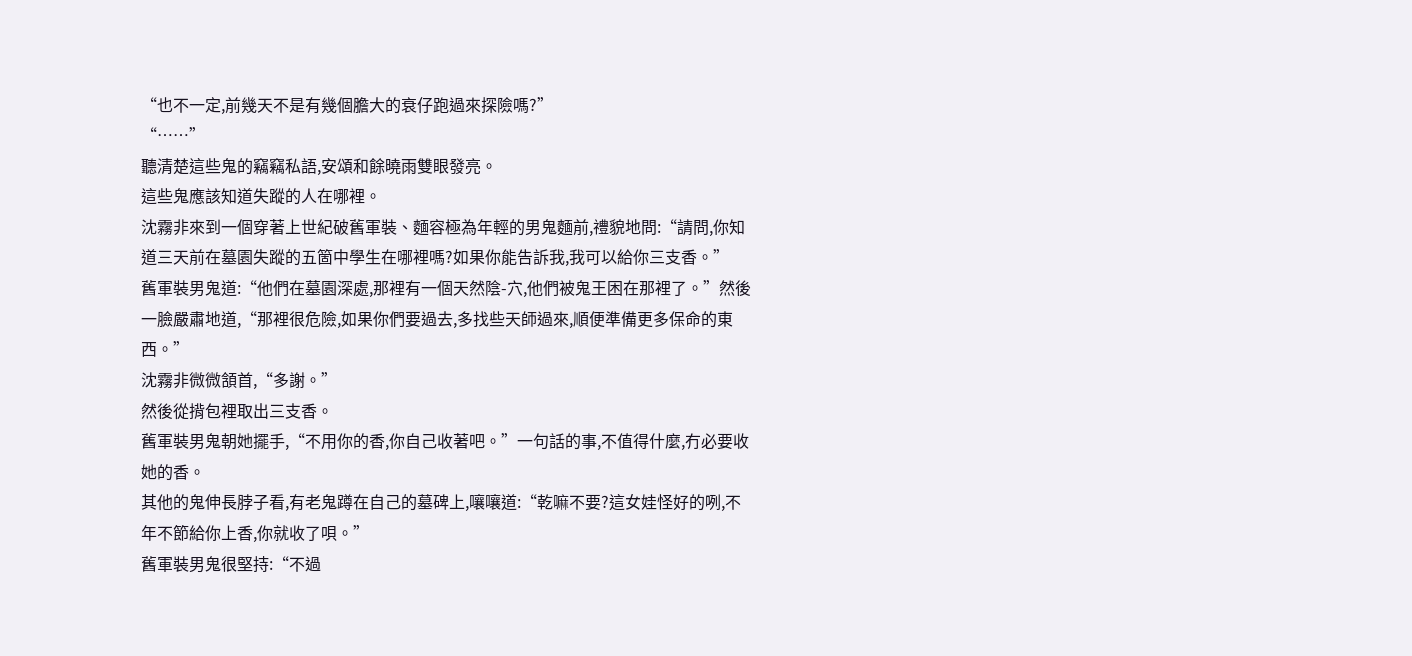“也不一定,前幾天不是有幾個膽大的衰仔跑過來探險嗎?”
“……”
聽清楚這些鬼的竊竊私語,安頌和餘曉雨雙眼發亮。
這些鬼應該知道失蹤的人在哪裡。
沈霧非來到一個穿著上世紀破舊軍裝、麵容極為年輕的男鬼麵前,禮貌地問:“請問,你知道三天前在墓園失蹤的五箇中學生在哪裡嗎?如果你能告訴我,我可以給你三支香。”
舊軍裝男鬼道:“他們在墓園深處,那裡有一個天然陰-穴,他們被鬼王困在那裡了。”然後一臉嚴肅地道,“那裡很危險,如果你們要過去,多找些天師過來,順便準備更多保命的東西。”
沈霧非微微頷首,“多謝。”
然後從揹包裡取出三支香。
舊軍裝男鬼朝她擺手,“不用你的香,你自己收著吧。”一句話的事,不值得什麼,冇必要收她的香。
其他的鬼伸長脖子看,有老鬼蹲在自己的墓碑上,嚷嚷道:“乾嘛不要?這女娃怪好的咧,不年不節給你上香,你就收了唄。”
舊軍裝男鬼很堅持:“不過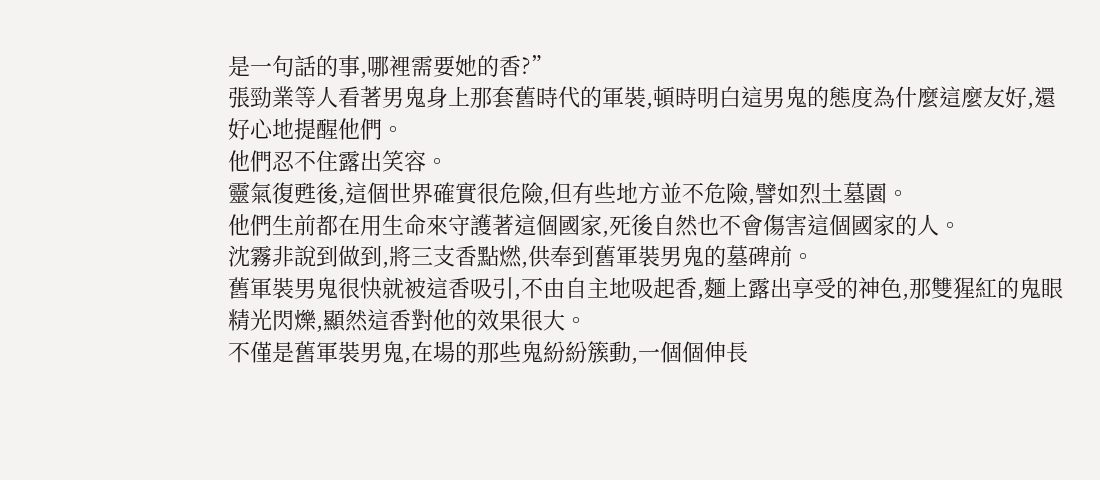是一句話的事,哪裡需要她的香?”
張勁業等人看著男鬼身上那套舊時代的軍裝,頓時明白這男鬼的態度為什麼這麼友好,還好心地提醒他們。
他們忍不住露出笑容。
靈氣復甦後,這個世界確實很危險,但有些地方並不危險,譬如烈土墓園。
他們生前都在用生命來守護著這個國家,死後自然也不會傷害這個國家的人。
沈霧非說到做到,將三支香點燃,供奉到舊軍裝男鬼的墓碑前。
舊軍裝男鬼很快就被這香吸引,不由自主地吸起香,麵上露出享受的神色,那雙猩紅的鬼眼精光閃爍,顯然這香對他的效果很大。
不僅是舊軍裝男鬼,在場的那些鬼紛紛簇動,一個個伸長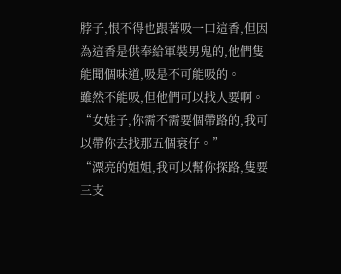脖子,恨不得也跟著吸一口這香,但因為這香是供奉給軍裝男鬼的,他們隻能聞個味道,吸是不可能吸的。
雖然不能吸,但他們可以找人要啊。
“女娃子,你需不需要個帶路的,我可以帶你去找那五個衰仔。”
“漂亮的姐姐,我可以幫你探路,隻要三支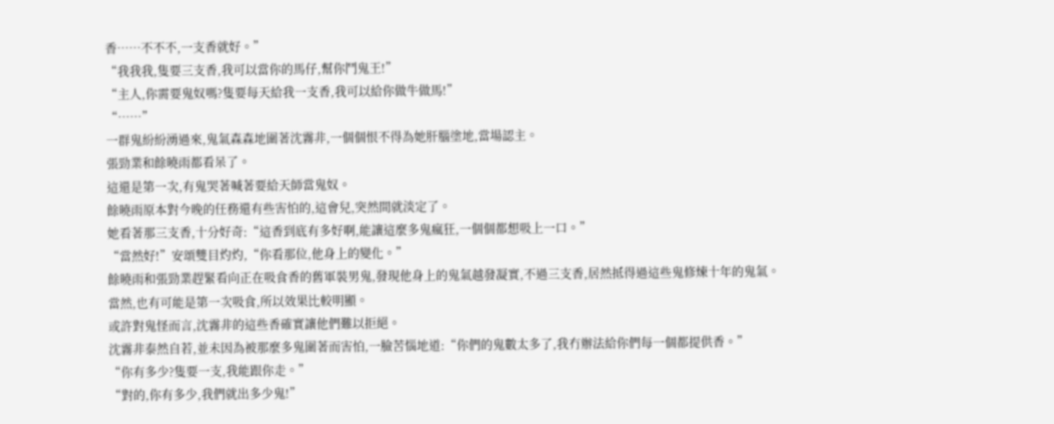香……不不不,一支香就好。”
“我我我,隻要三支香,我可以當你的馬仔,幫你鬥鬼王!”
“主人,你需要鬼奴嗎?隻要每天給我一支香,我可以給你做牛做馬!”
“……”
一群鬼紛紛湧過來,鬼氣森森地圍著沈霧非,一個個恨不得為她肝腦塗地,當場認主。
張勁業和餘曉雨都看呆了。
這還是第一次,有鬼哭著喊著要給天師當鬼奴。
餘曉雨原本對今晚的任務還有些害怕的,這會兒,突然間就淡定了。
她看著那三支香,十分好奇:“這香到底有多好啊,能讓這麼多鬼瘋狂,一個個都想吸上一口。”
“當然好!”安頌雙目灼灼,“你看那位,他身上的變化。”
餘曉雨和張勁業趕緊看向正在吸食香的舊軍裝男鬼,發現他身上的鬼氣越發凝實,不過三支香,居然抵得過這些鬼修煉十年的鬼氣。
當然,也有可能是第一次吸食,所以效果比較明顯。
或許對鬼怪而言,沈霧非的這些香確實讓他們難以拒絕。
沈霧非泰然自若,並未因為被那麼多鬼圍著而害怕,一臉苦惱地道:“你們的鬼數太多了,我冇辦法給你們每一個都提供香。”
“你有多少?隻要一支,我能跟你走。”
“對的,你有多少,我們就出多少鬼!”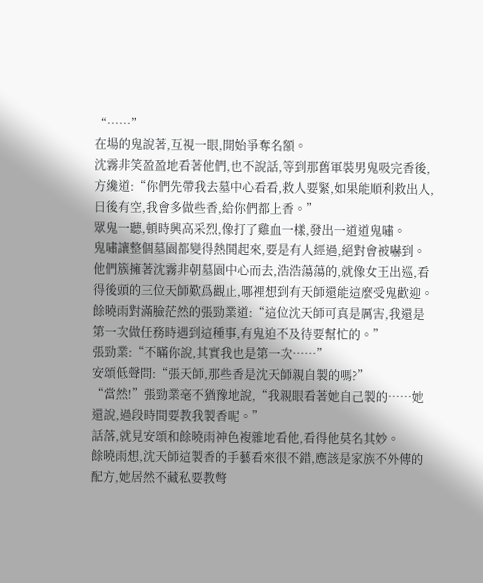“……”
在場的鬼說著,互視一眼,開始爭奪名額。
沈霧非笑盈盈地看著他們,也不說話,等到那舊軍裝男鬼吸完香後,方纔道:“你們先帶我去墓中心看看,救人要緊,如果能順利救出人,日後有空,我會多做些香,給你們都上香。”
眾鬼一聽,頓時興高采烈,像打了雞血一樣,發出一道道鬼嘯。
鬼嘯讓整個墓園都變得熱鬨起來,要是有人經過,絕對會被嚇到。
他們簇擁著沈霧非朝墓園中心而去,浩浩蕩蕩的,就像女王出巡,看得後頭的三位天師歎爲觀止,哪裡想到有天師還能這麼受鬼歡迎。
餘曉雨對滿臉茫然的張勁業道:“這位沈天師可真是厲害,我還是第一次做任務時遇到這種事,有鬼迫不及待要幫忙的。”
張勁業:“不瞞你說,其實我也是第一次……”
安頌低聲問:“張天師,那些香是沈天師親自製的嗎?”
“當然!”張勁業毫不猶豫地說,“我親眼看著她自己製的……她還說,過段時間要教我製香呢。”
話落,就見安頌和餘曉雨神色複雜地看他,看得他莫名其妙。
餘曉雨想,沈天師這製香的手藝看來很不錯,應該是家族不外傳的配方,她居然不藏私要教彆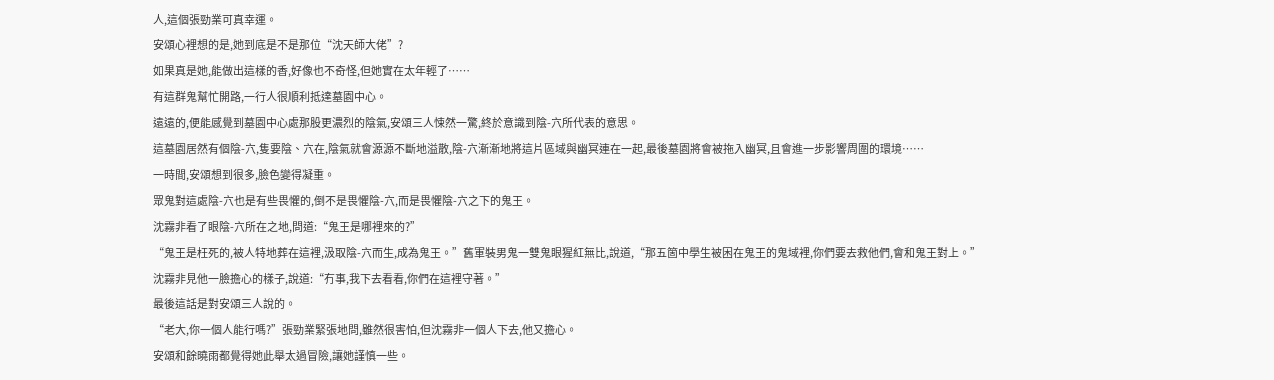人,這個張勁業可真幸運。
安頌心裡想的是,她到底是不是那位“沈天師大佬”?
如果真是她,能做出這樣的香,好像也不奇怪,但她實在太年輕了……
有這群鬼幫忙開路,一行人很順利抵達墓園中心。
遠遠的,便能感覺到墓園中心處那股更濃烈的陰氣,安頌三人悚然一驚,終於意識到陰-穴所代表的意思。
這墓園居然有個陰-穴,隻要陰、穴在,陰氣就會源源不斷地溢散,陰-穴漸漸地將這片區域與幽冥連在一起,最後墓園將會被拖入幽冥,且會進一步影響周圍的環境……
一時間,安頌想到很多,臉色變得凝重。
眾鬼對這處陰-穴也是有些畏懼的,倒不是畏懼陰-穴,而是畏懼陰-穴之下的鬼王。
沈霧非看了眼陰-穴所在之地,問道:“鬼王是哪裡來的?”
“鬼王是枉死的,被人特地葬在這裡,汲取陰-穴而生,成為鬼王。”舊軍裝男鬼一雙鬼眼猩紅無比,說道,“那五箇中學生被困在鬼王的鬼域裡,你們要去救他們,會和鬼王對上。”
沈霧非見他一臉擔心的樣子,說道:“冇事,我下去看看,你們在這裡守著。”
最後這話是對安頌三人說的。
“老大,你一個人能行嗎?”張勁業緊張地問,雖然很害怕,但沈霧非一個人下去,他又擔心。
安頌和餘曉雨都覺得她此舉太過冒險,讓她謹慎一些。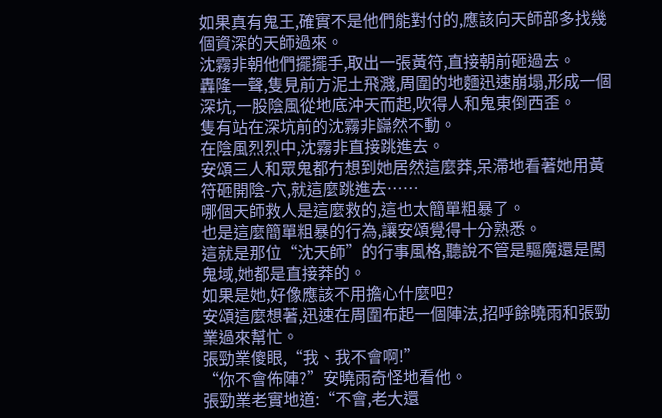如果真有鬼王,確實不是他們能對付的,應該向天師部多找幾個資深的天師過來。
沈霧非朝他們擺擺手,取出一張黃符,直接朝前砸過去。
轟隆一聲,隻見前方泥土飛濺,周圍的地麵迅速崩塌,形成一個深坑,一股陰風從地底沖天而起,吹得人和鬼東倒西歪。
隻有站在深坑前的沈霧非巋然不動。
在陰風烈烈中,沈霧非直接跳進去。
安頌三人和眾鬼都冇想到她居然這麼莽,呆滯地看著她用黃符砸開陰-穴,就這麼跳進去……
哪個天師救人是這麼救的,這也太簡單粗暴了。
也是這麼簡單粗暴的行為,讓安頌覺得十分熟悉。
這就是那位“沈天師”的行事風格,聽說不管是驅魔還是闖鬼域,她都是直接莽的。
如果是她,好像應該不用擔心什麼吧?
安頌這麼想著,迅速在周圍布起一個陣法,招呼餘曉雨和張勁業過來幫忙。
張勁業傻眼,“我、我不會啊!”
“你不會佈陣?”安曉雨奇怪地看他。
張勁業老實地道:“不會,老大還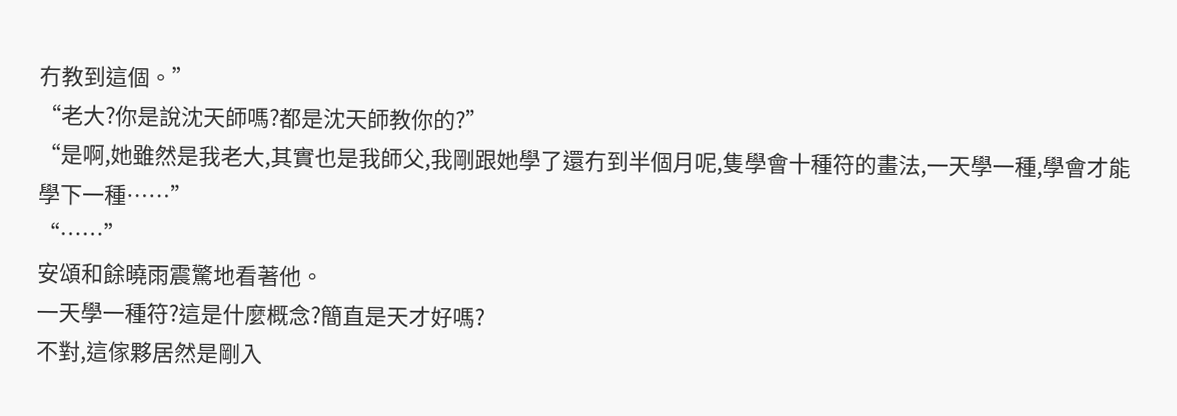冇教到這個。”
“老大?你是說沈天師嗎?都是沈天師教你的?”
“是啊,她雖然是我老大,其實也是我師父,我剛跟她學了還冇到半個月呢,隻學會十種符的畫法,一天學一種,學會才能學下一種……”
“……”
安頌和餘曉雨震驚地看著他。
一天學一種符?這是什麼概念?簡直是天才好嗎?
不對,這傢夥居然是剛入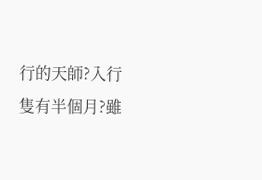行的天師?入行隻有半個月?雖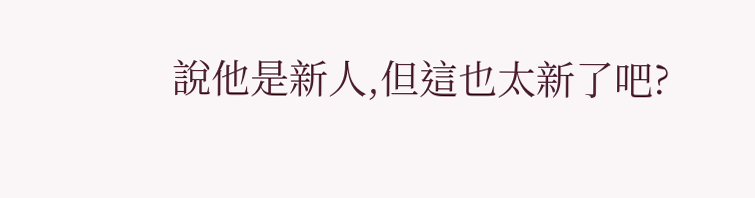說他是新人,但這也太新了吧?